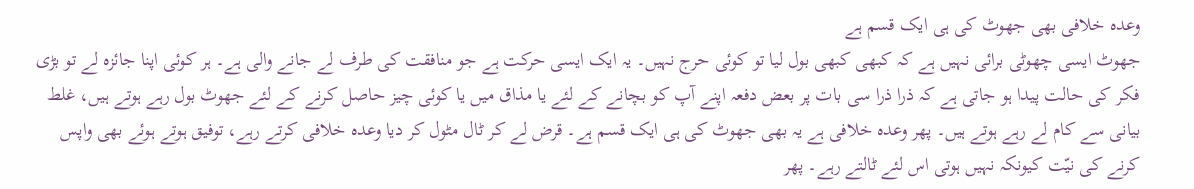وعدہ خلافی بھی جھوٹ کی ہی ایک قسم ہے
جھوٹ ایسی چھوٹی برائی نہیں ہے کہ کبھی کبھی بول لیا تو کوئی حرج نہیں۔ یہ ایک ایسی حرکت ہے جو منافقت کی طرف لے جانے والی ہے۔ ہر کوئی اپنا جائزہ لے تو بڑی فکر کی حالت پیدا ہو جاتی ہے کہ ذرا ذرا سی بات پر بعض دفعہ اپنے آپ کو بچانے کے لئے یا مذاق میں یا کوئی چیز حاصل کرنے کے لئے جھوٹ بول رہے ہوتے ہیں، غلط بیانی سے کام لے رہے ہوتے ہیں۔ پھر وعدہ خلافی ہے یہ بھی جھوٹ کی ہی ایک قسم ہے۔ قرض لے کر ٹال مٹول کر دیا وعدہ خلافی کرتے رہے، توفیق ہوتے ہوئے بھی واپس کرنے کی نیّت کیونکہ نہیں ہوتی اس لئے ٹالتے رہے۔ پھر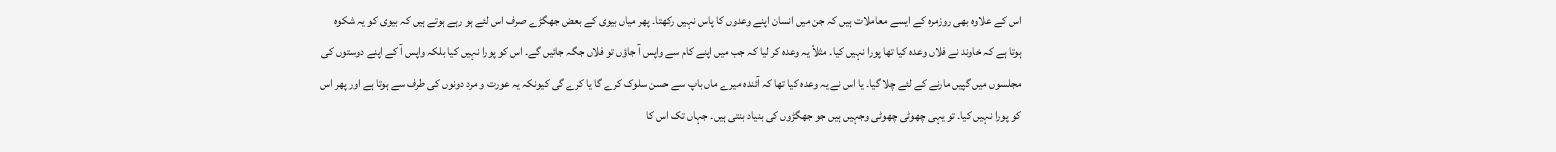اس کے علاوہ بھی روزمرہ کے ایسے معاملات ہیں کہ جن میں انسان اپنے وعدوں کا پاس نہیں رکھتا۔ پھر میاں بیوی کے بعض جھگڑے صرف اس لئے ہو رہے ہوتے ہیں کہ بیوی کو یہ شکوہ ہوتا ہے کہ خاوند نے فلاں وعدہ کیا تھا پورا نہیں کیا۔ مثلاً یہ وعدہ کر لیا کہ جب میں اپنے کام سے واپس آ جاؤں تو فلاں جگہ جائیں گے۔ اس کو پورا نہیں کیا بلکہ واپس آ کے اپنے دوستوں کی مجلسوں میں گپیں مارنے کے لئے چلا گیا۔ یا اس نے یہ وعدہ کیا تھا کہ آئندہ میرے ماں باپ سے حسن سلوک کرے گا یا کرے گی کیونکہ یہ عورت و مرد دونوں کی طرف سے ہوتا ہے اور پھر اس کو پورا نہیں کیا۔ تو یہی چھوٹی چھوٹی وجہیں ہیں جو جھگڑوں کی بنیاد بنتی ہیں۔ جہاں تک اس کا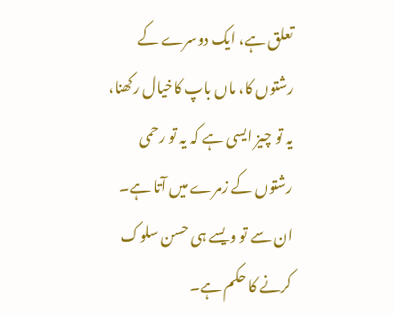تعلق ہے، ایک دوسرے کے رشتوں کا، ماں باپ کاخیال رکھنا، یہ تو چیز ایسی ہے کہ یہ تو رحمی رشتوں کے زمرے میں آتا ہے۔ ان سے تو ویسے ہی حسن سلوک کرنے کا حکم ہے۔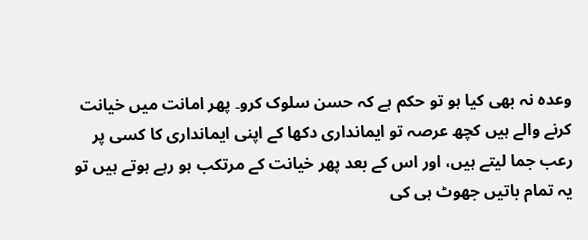وعدہ نہ بھی کیا ہو تو حکم ہے کہ حسن سلوک کرو۔ پھر امانت میں خیانت کرنے والے ہیں کچھ عرصہ تو ایمانداری دکھا کے اپنی ایمانداری کا کسی پر رعب جما لیتے ہیں، اور اس کے بعد پھر خیانت کے مرتکب ہو رہے ہوتے ہیں تو یہ تمام باتیں جھوٹ ہی کی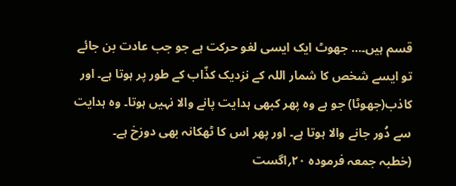قسم ہیں۔… جھوٹ ایک ایسی لغو حرکت ہے جو جب عادت بن جائے تو ایسے شخص کا شمار اللہ کے نزدیک کذّاب کے طور پر ہوتا ہے۔ اور کاذب(جھوٹا) جو ہے وہ پھر کبھی ہدایت پانے والا نہیں ہوتا۔ وہ ہدایت سے دُور جانے والا ہوتا ہے۔ اور پھر اس کا ٹھکانہ بھی دوزخ ہے۔
(خطبہ جمعہ فرمودہ ۲۰؍اگست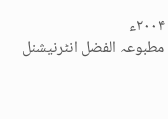۲۰۰۴ء
مطبوعہ الفضل انٹرنیشنل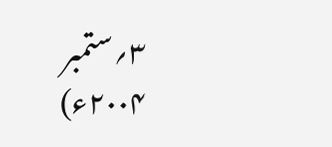۳؍ستمبر ۲۰۰۴ء)